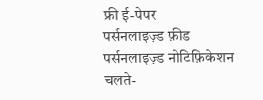फ्री ई-पेपर
पर्सनलाइज़्ड फ़ीड
पर्सनलाइज़्ड नोटिफ़िकेशन
चलते-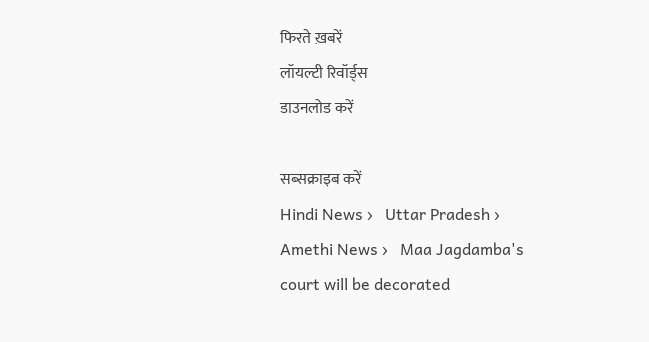फिरते ख़बरें
लॉयल्टी रिवॉर्ड्स
डाउनलोड करें

सब्सक्राइब करें
Hindi News ›   Uttar Pradesh ›   Amethi News ›   Maa Jagdamba's court will be decorated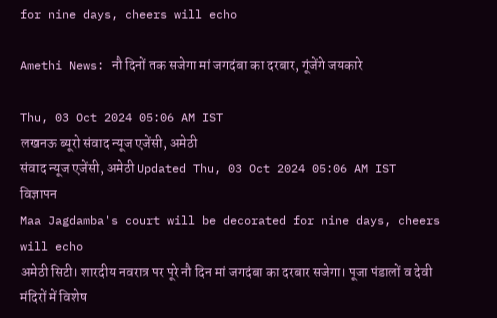for nine days, cheers will echo

Amethi News: नौ दिनों तक सजेगा मां जगदंबा का दरबार, गूंजेंगे जयकारे

Thu, 03 Oct 2024 05:06 AM IST
लखनऊ ब्यूरो संवाद न्यूज एजेंसी, अमेठी
संवाद न्यूज एजेंसी, अमेठी Updated Thu, 03 Oct 2024 05:06 AM IST
विज्ञापन
Maa Jagdamba's court will be decorated for nine days, cheers will echo
अमेठी सिटी। शारदीय नवरात्र पर पूरे नौ दिन मां जगदंबा का दरबार सजेगा। पूजा पंडालों व देवी मंदिरों में विशेष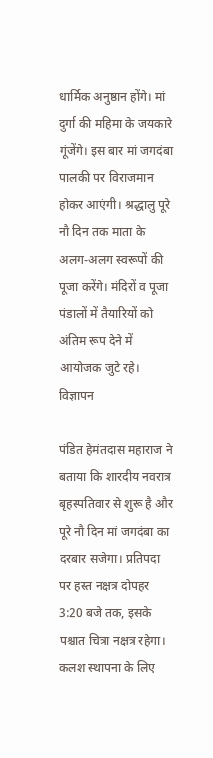धार्मिक अनुष्ठान होंगे। मां दुर्गा की महिमा के जयकारे गूंजेंगे। इस बार मां जगदंबा पालकी पर विराजमान होकर आएंगी। श्रद्धालु पूरे नौ दिन तक माता के अलग-अलग स्वरूपों की पूजा करेंगे। मंदिरों व पूजा पंडालों में तैयारियों को अंतिम रूप देने में आयोजक जुटे रहे।
विज्ञापन

पंडित हेमंतदास महाराज ने बताया कि शारदीय नवरात्र बृहस्पतिवार से शुरू है और पूरे नौ दिन मां जगदंबा का दरबार सजेगा। प्रतिपदा पर हस्त नक्षत्र दोपहर 3:20 बजे तक, इसके पश्चात चित्रा नक्षत्र रहेगा। कलश स्थापना के लिए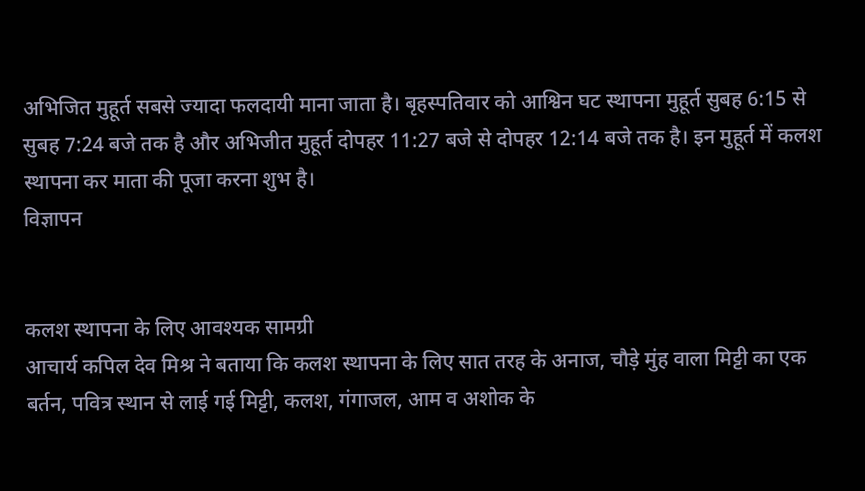अभिजित मुहूर्त सबसे ज्यादा फलदायी माना जाता है। बृहस्पतिवार को आश्विन घट स्थापना मुहूर्त सुबह 6:15 से सुबह 7:24 बजे तक है और अभिजीत मुहूर्त दोपहर 11:27 बजे से दोपहर 12:14 बजे तक है। इन मुहूर्त में कलश स्थापना कर माता की पूजा करना शुभ है।
विज्ञापन


कलश स्थापना के लिए आवश्यक सामग्री
आचार्य कपिल देव मिश्र ने बताया कि कलश स्थापना के लिए सात तरह के अनाज, चौड़े मुंह वाला मिट्टी का एक बर्तन, पवित्र स्थान से लाई गई मिट्टी, कलश, गंगाजल, आम व अशोक के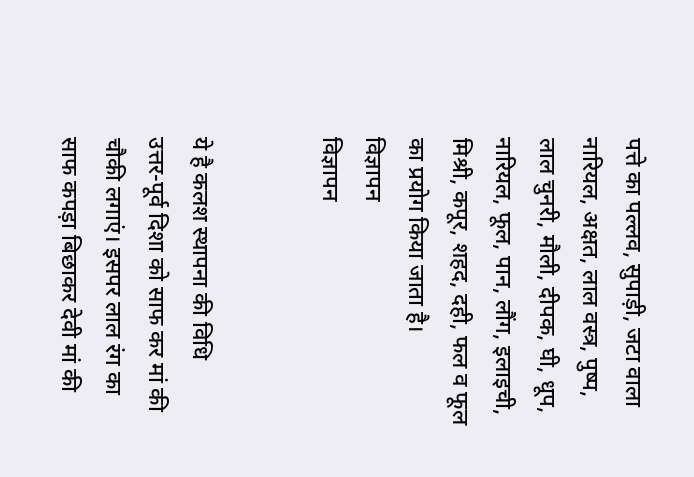पत्ते का पल्लव, सुपाड़ी, जटा वाला नारियल, अक्षत, लाल वस्त्र, पुष्प, लाल चुनरी, मौली, दीपक, घी, धूप, नारियल, फूल, पान, लौंग, इलाइची, मिश्री, कपूर, शहद, दही, फल व फूल का प्रयोग किया जाता है।
विज्ञापन
विज्ञापन


ये है कलश स्थापना की विधि
उत्तर-पूर्व दिशा को साफ कर मां की चौकी लगाएं। इसपर लाल रंग का साफ कपड़ा बिछाकर देवी मां की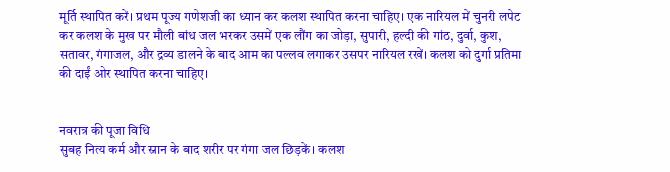मूर्ति स्थापित करें। प्रथम पूज्य गणेशजी का ध्यान कर कलश स्थापित करना चाहिए। एक नारियल में चुनरी लपेट कर कलश के मुख पर मौली बांध जल भरकर उसमें एक लौंग का जोड़ा, सुपारी, हल्दी की गांठ, दुर्वा, कुश, सतावर, गंगाजल, और द्रव्य डालने के बाद आम का पल्लव लगाकर उसपर नारियल रखें। कलश को दुर्गा प्रतिमा की दाईं ओर स्थापित करना चाहिए।


नवरात्र की पूजा विधि
सुबह नित्य कर्म और स्नान के बाद शरीर पर गंगा जल छिड़कें। कलश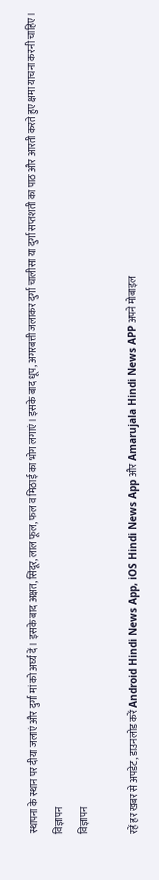स्थापना के स्थान पर दीया जलाएं और दुर्गा मां को अर्घ्य दें। इसके बाद अक्षत, सिंदूर, लाल फूल, फल व मिठाई का भोग लगाएं। इसके बाद धूप, अगरबत्ती जलाकर दुर्गा चालीसा या दुर्गा सप्तशती का पाठ और आरती करते हुए क्षमा याचना करनी चाहिए।
विज्ञापन
विज्ञापन

रहें हर खबर से अपडेट, डाउनलोड करें Android Hindi News App, iOS Hindi News App और Amarujala Hindi News APP अपने मोबाइल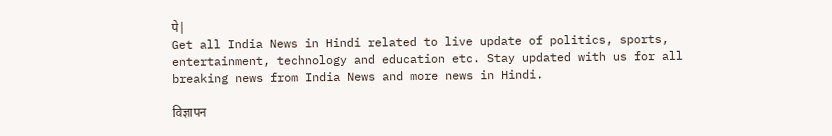पे|
Get all India News in Hindi related to live update of politics, sports, entertainment, technology and education etc. Stay updated with us for all breaking news from India News and more news in Hindi.

विज्ञापन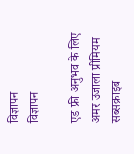विज्ञापन
विज्ञापन

एड फ्री अनुभव के लिए अमर उजाला प्रीमियम सब्सक्राइब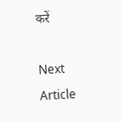करें

Next Article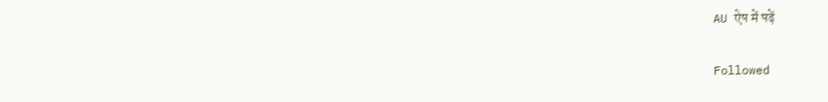AU ऐप में पढ़ें

Followed